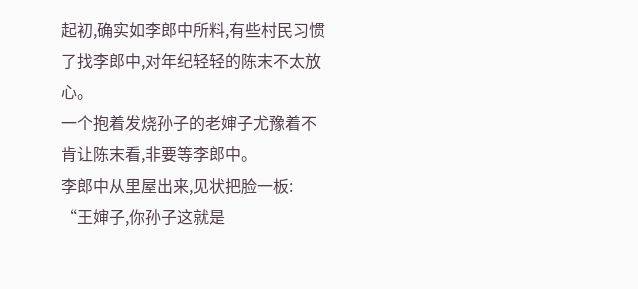起初,确实如李郎中所料,有些村民习惯了找李郎中,对年纪轻轻的陈末不太放心。
一个抱着发烧孙子的老婶子尤豫着不肯让陈末看,非要等李郎中。
李郎中从里屋出来,见状把脸一板:
“王婶子,你孙子这就是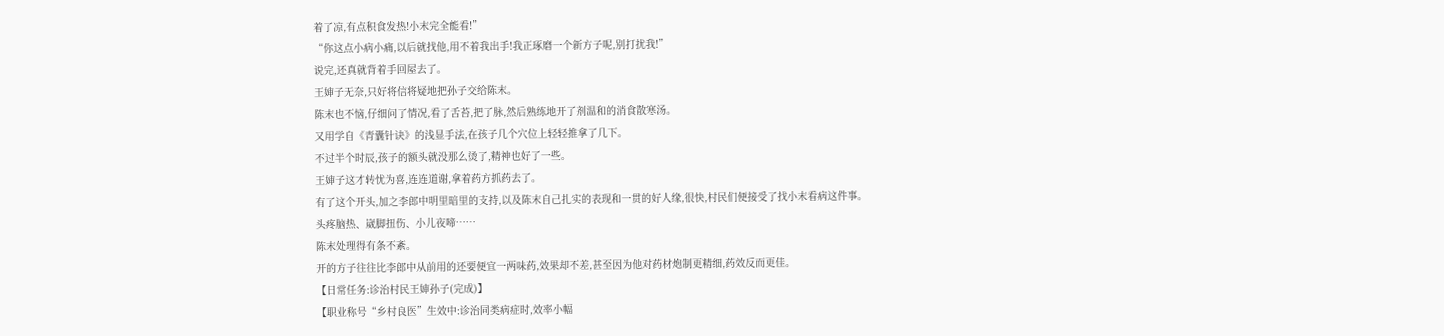着了凉,有点积食发热!小末完全能看!”
“你这点小病小痛,以后就找他,用不着我出手!我正琢磨一个新方子呢,别打扰我!”
说完,还真就背着手回屋去了。
王婶子无奈,只好将信将疑地把孙子交给陈末。
陈末也不恼,仔细问了情况,看了舌苔,把了脉,然后熟练地开了剂温和的消食散寒汤。
又用学自《青囊针诀》的浅显手法,在孩子几个穴位上轻轻推拿了几下。
不过半个时辰,孩子的额头就没那么烫了,精神也好了一些。
王婶子这才转忧为喜,连连道谢,拿着药方抓药去了。
有了这个开头,加之李郎中明里暗里的支持,以及陈末自己扎实的表现和一贯的好人缘,很快,村民们便接受了找小末看病这件事。
头疼脑热、崴脚扭伤、小儿夜啼……
陈末处理得有条不紊。
开的方子往往比李郎中从前用的还要便宜一两味药,效果却不差,甚至因为他对药材炮制更精细,药效反而更佳。
【日常任务:诊治村民王婶孙子(完成)】
【职业称号“乡村良医”生效中:诊治同类病症时,效率小幅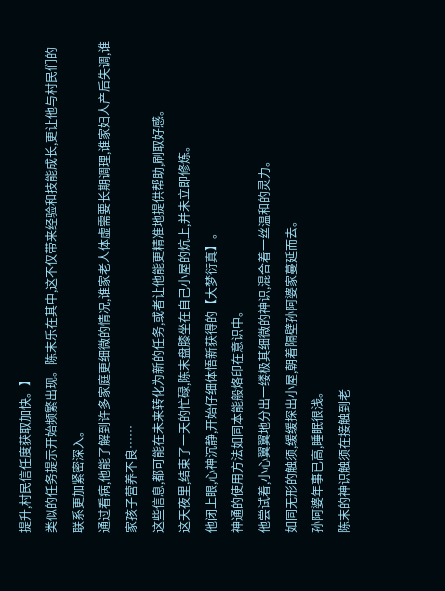提升,村民信任度获取加快。】
类似的任务提示开始频繁出现。陈末乐在其中,这不仅带来经验和技能成长,更让他与村民们的联系更加紧密深入。
通过看病,他能了解到许多家庭更细微的情况,谁家老人体虚需要长期调理,谁家妇人产后失调,谁家孩子营养不良……
这些信息,都可能在未来转化为新的任务,或者让他能更精准地提供帮助,刷取好感。
这天夜里,结束了一天的忙碌,陈末盘膝坐在自己小屋的炕上,并未立即修炼。
他闭上眼,心神沉静,开始仔细体悟新获得的【大梦衍真】。
神通的使用方法如同本能般烙印在意识中。
他尝试着,小心翼翼地分出一缕极其细微的神识,混合着一丝温和的灵力。
如同无形的触须,缓缓探出小屋,朝着隔壁孙阿婆家蔓延而去。
孙阿婆年事已高,睡眠很浅。
陈末的神识触须在接触到老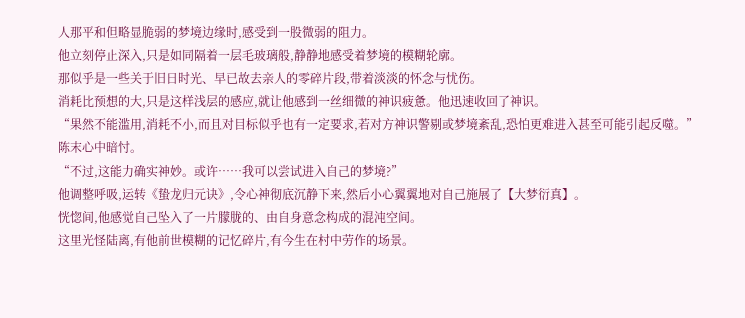人那平和但略显脆弱的梦境边缘时,感受到一股微弱的阻力。
他立刻停止深入,只是如同隔着一层毛玻璃般,静静地感受着梦境的模糊轮廓。
那似乎是一些关于旧日时光、早已故去亲人的零碎片段,带着淡淡的怀念与忧伤。
消耗比预想的大,只是这样浅层的感应,就让他感到一丝细微的神识疲惫。他迅速收回了神识。
“果然不能滥用,消耗不小,而且对目标似乎也有一定要求,若对方神识警剔或梦境紊乱,恐怕更难进入甚至可能引起反噬。”
陈末心中暗忖。
“不过,这能力确实神妙。或许……我可以尝试进入自己的梦境?”
他调整呼吸,运转《蛰龙归元诀》,令心神彻底沉静下来,然后小心翼翼地对自己施展了【大梦衍真】。
恍惚间,他感觉自己坠入了一片朦胧的、由自身意念构成的混沌空间。
这里光怪陆离,有他前世模糊的记忆碎片,有今生在村中劳作的场景。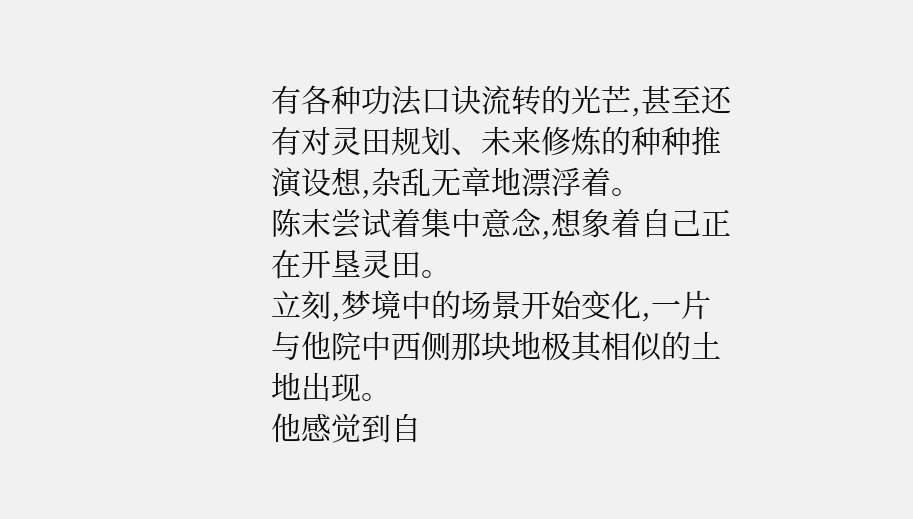有各种功法口诀流转的光芒,甚至还有对灵田规划、未来修炼的种种推演设想,杂乱无章地漂浮着。
陈末尝试着集中意念,想象着自己正在开垦灵田。
立刻,梦境中的场景开始变化,一片与他院中西侧那块地极其相似的土地出现。
他感觉到自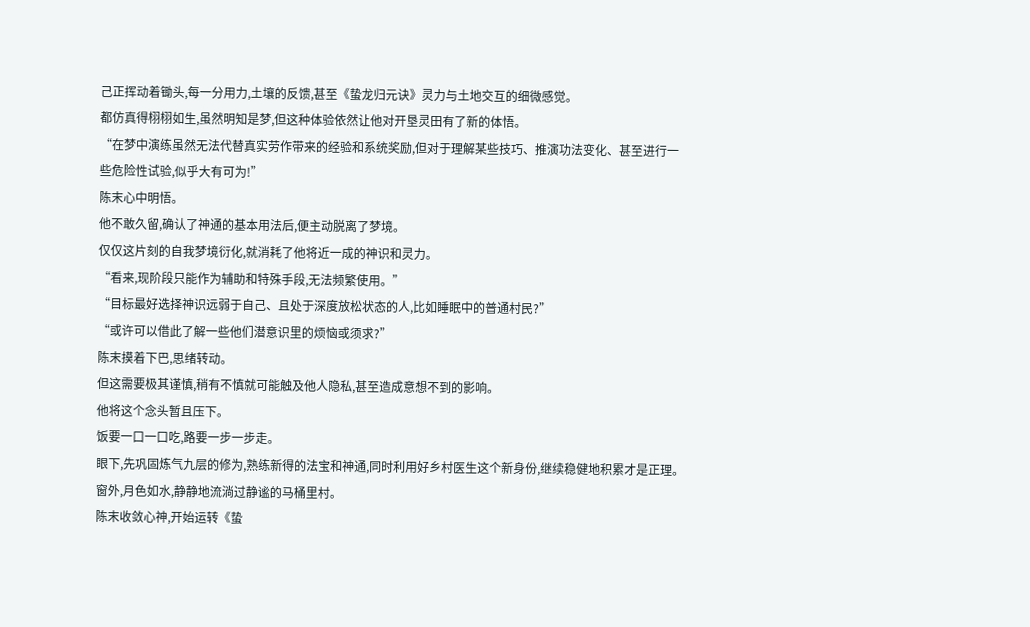己正挥动着锄头,每一分用力,土壤的反馈,甚至《蛰龙归元诀》灵力与土地交互的细微感觉。
都仿真得栩栩如生,虽然明知是梦,但这种体验依然让他对开垦灵田有了新的体悟。
“在梦中演练虽然无法代替真实劳作带来的经验和系统奖励,但对于理解某些技巧、推演功法变化、甚至进行一些危险性试验,似乎大有可为!”
陈末心中明悟。
他不敢久留,确认了神通的基本用法后,便主动脱离了梦境。
仅仅这片刻的自我梦境衍化,就消耗了他将近一成的神识和灵力。
“看来,现阶段只能作为辅助和特殊手段,无法频繁使用。”
“目标最好选择神识远弱于自己、且处于深度放松状态的人,比如睡眠中的普通村民?”
“或许可以借此了解一些他们潜意识里的烦恼或须求?”
陈末摸着下巴,思绪转动。
但这需要极其谨慎,稍有不慎就可能触及他人隐私,甚至造成意想不到的影响。
他将这个念头暂且压下。
饭要一口一口吃,路要一步一步走。
眼下,先巩固炼气九层的修为,熟练新得的法宝和神通,同时利用好乡村医生这个新身份,继续稳健地积累才是正理。
窗外,月色如水,静静地流淌过静谧的马桶里村。
陈末收敛心神,开始运转《蛰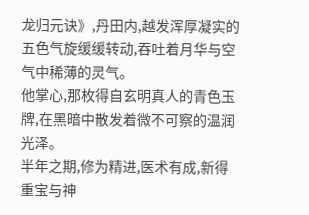龙归元诀》,丹田内,越发浑厚凝实的五色气旋缓缓转动,吞吐着月华与空气中稀薄的灵气。
他掌心,那枚得自玄明真人的青色玉牌,在黑暗中散发着微不可察的温润光泽。
半年之期,修为精进,医术有成,新得重宝与神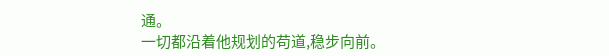通。
一切都沿着他规划的苟道,稳步向前。